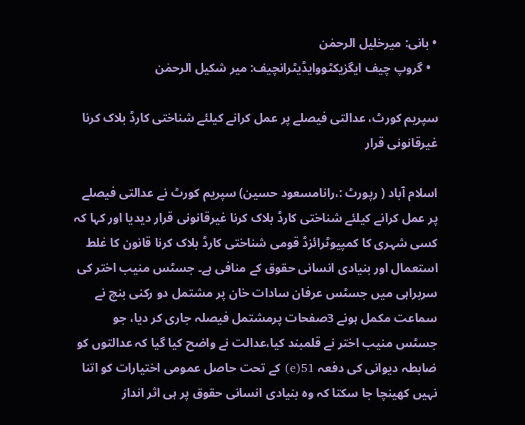• بانی: میرخلیل الرحمٰن
  • گروپ چیف ایگزیکٹووایڈیٹرانچیف: میر شکیل الرحمٰن

سپریم کورٹ، عدالتی فیصلے پر عمل کرانے کیلئے شناختی کارڈ بلاک کرنا غیرقانونی قرار

اسلام آباد ( رپورٹ :،رانامسعود حسین) سپریم کورٹ نے عدالتی فیصلے پر عمل کرانے کیلئے شناختی کارڈ بلاک کرنا غیرقانونی قرار دیدیا اور کہا کہ کسی شہری کا کمپیوٹرائزڈ قومی شناختی کارڈ بلاک کرنا قانون کا غلط استعمال اور بنیادی انسانی حقوق کے منافی ہے۔ جسٹس منیب اختر کی سربراہی میں جسٹس عرفان سادات خان پر مشتمل دو رکنی بنچ نے سماعت مکمل ہونے 3صفحات پرمشتمل فیصلہ جاری کر دیا، جو جسٹس منیب اختر نے قلمبند کیا،عدالت نے واضح کیا گیا کہ عدالتوں کو ضابطہ دیوانی کی دفعہ 51(e) کے تحت حاصل عمومی اختیارات کو اتنا نہیں کھینچا جا سکتا کہ وہ بنیادی انسانی حقوق پر ہی اثر انداز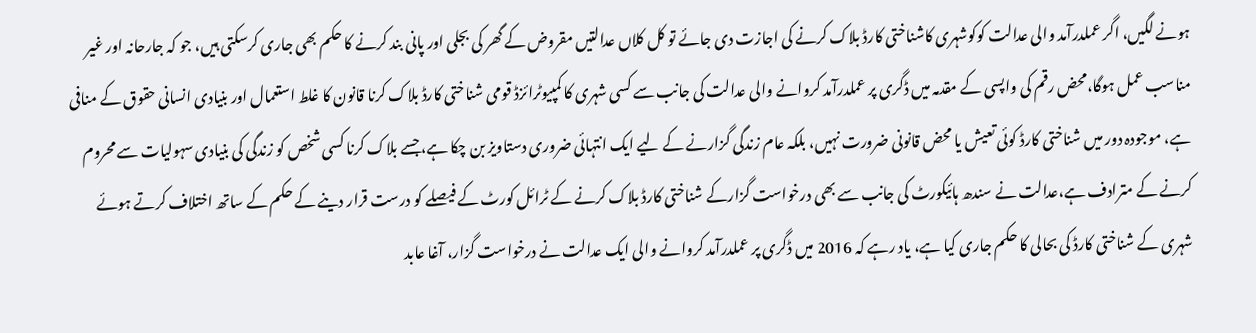ہونے لگیں، اگر عملدرآمد والی عدالت کوکوشہری کاشناختی کارڈ بلاک کرنے کی اجازت دی جائے تو کل کلاں عدالتیں مقروض کے گھر کی بجلی اور پانی بند کرنے کا حکم بھی جاری کرسکتی ہیں، جو کہ جارحانہ اور غیر مناسب عمل ہوگا،محض رقم کی واپسی کے مقدمہ میں ڈگری پر عملدرآمد کروانے والی عدالت کی جانب سے کسی شہری کا کمپیوٹرائزڈ قومی شناختی کارڈ بلاک کرنا قانون کا غلط استعمال اور بنیادی انسانی حقوق کے منافی ہے، موجودہ دور میں شناختی کارڈ کوئی تعیش یا محض قانونی ضرورت نہیں، بلکہ عام زندگی گزارنے کے لیے ایک انتہائی ضروری دستاویز بن چکا ہے،جسے بلاک کرنا کسی شخص کو زندگی کی بنیادی سہولیات سے محروم کرنے کے مترادف ہے،عدالت نے سندھ ہائیکورٹ کی جانب سے بھی درخواست گزارکے شناختی کارڈ بلاک کرنے کے ٹرائل کورٹ کے فیصلے کو درست قرار دینے کے حکم کے ساتھ اختلاف کرتے ہوئے شہری کے شناختی کارڈ کی بحالی کا حکم جاری کیا ہے، یاد رہے کہ 2016 میں ڈگری پر عملدرآمد کروانے والی ایک عدالت نے درخواست گزار، آغا عابد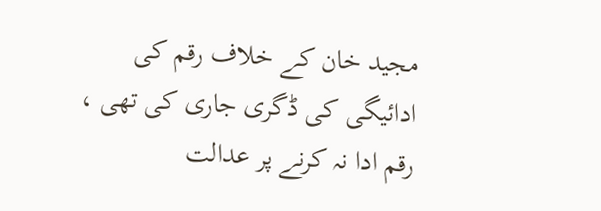مجید خان کے خلاف رقم کی ادائیگی کی ڈگری جاری کی تھی ، رقم ادا نہ کرنے پر عدالت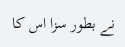نے بطور سزا اس کا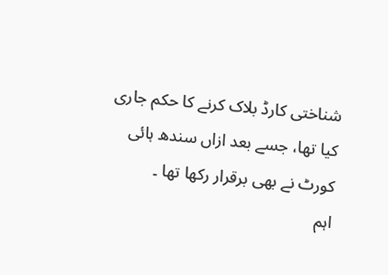شناختی کارڈ بلاک کرنے کا حکم جاری کیا تھا، جسے بعد ازاں سندھ ہائی کورٹ نے بھی برقرار رکھا تھا ۔
اہم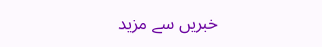خبریں سے مزید